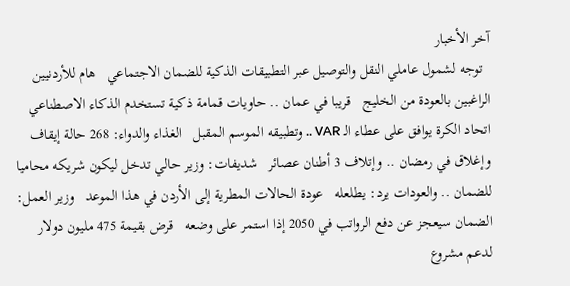آخر الأخبار
  توجه لشمول عاملي النقل والتوصيل عبر التطبيقات الذكية للضمان الاجتماعي   هام للأردنيين الراغبين بالعودة من الخليج   قريبا في عمان .. حاويات قمامة ذكية تستخدم الذكاء الاصطناعي   اتحاد الكرة يوافق على عطاء الـ VAR .. وتطبيقه الموسم المقبل   الغذاء والدواء: 268 حالة إيقاف وإغلاق في رمضان .. وإتلاف 3 أطنان عصائر   شديفات: وزير حالي تدخل ليكون شريكه محاميا للضمان .. والعودات يرد: يطلعله   عودة الحالات المطرية إلى الأردن في هذا الموعد   وزير العمل: الضمان سيعجز عن دفع الرواتب في 2050 إذا استمر على وضعه   قرض بقيمة 475 مليون دولار لدعم مشروع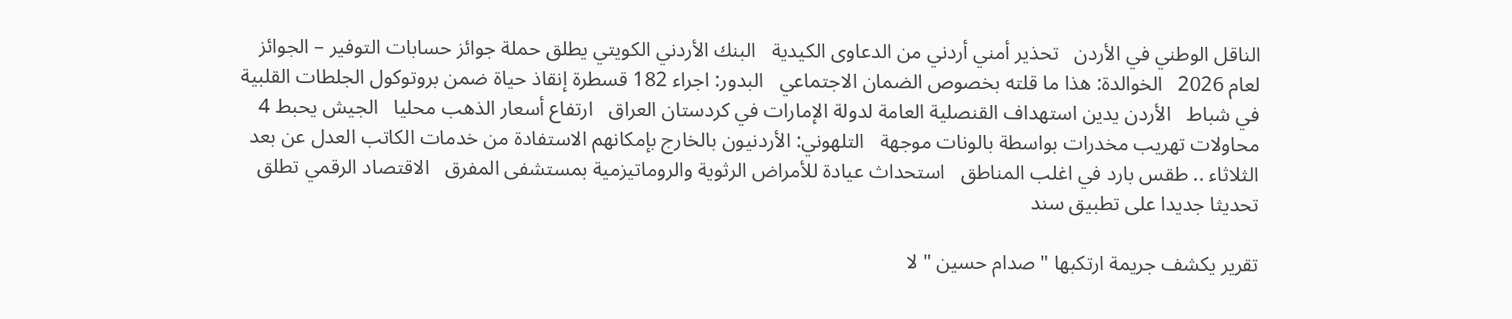الناقل الوطني في الأردن   تحذير أمني أردني من الدعاوى الكيدية   البنك الأردني الكويتي يطلق حملة جوائز حسابات التوفير – الجوائز لعام 2026   الخوالدة: هذا ما قلته بخصوص الضمان الاجتماعي   البدور: اجراء 182 قسطرة إنقاذ حياة ضمن بروتوكول الجلطات القلبية في شباط   الأردن يدين استهداف القنصلية العامة لدولة الإمارات في كردستان العراق   ارتفاع أسعار الذهب محليا   الجيش يحبط 4 محاولات تهريب مخدرات بواسطة بالونات موجهة   التلهوني: الأردنيون بالخارج بإمكانهم الاستفادة من خدمات الكاتب العدل عن بعد   الثلاثاء .. طقس بارد في اغلب المناطق   استحداث عيادة للأمراض الرثوية والروماتيزمية بمستشفى المفرق   الاقتصاد الرقمي تطلق تحديثا جديدا على تطبيق سند

تقرير يكشف جريمة ارتكبها " صدام حسين " لا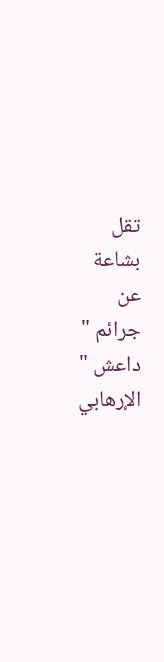تقل بشاعة عن جرائم " داعش " الإرهابي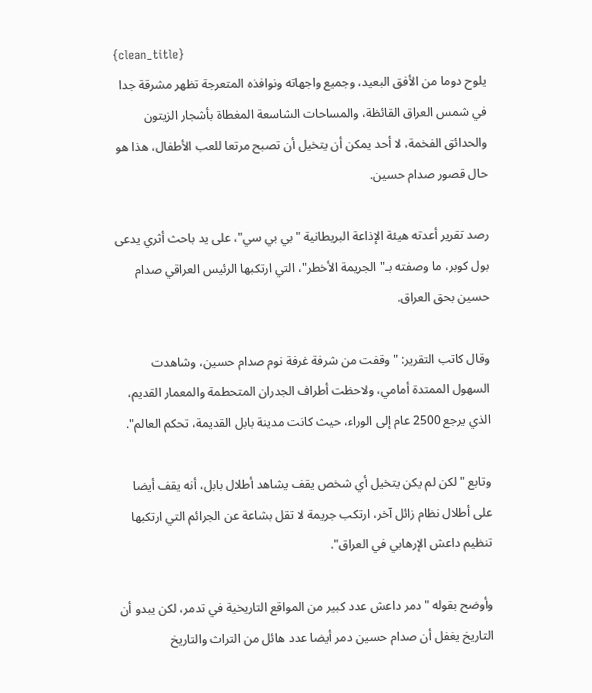{clean_title}
يلوح دوما من الأفق البعيد، وجميع واجهاته ونوافذه المتعرجة تظهر مشرقة جدا في شمس العراق القائظة، والمساحات الشاسعة المغطاة بأشجار الزيتون والحدائق الفخمة، لا أحد يمكن أن يتخيل أن تصبح مرتعا للعب الأطفال، هذا هو حال قصور صدام حسين.

رصد تقرير أعدته هيئة الإذاعة البريطانية "بي بي سي"، على يد باحث أثري يدعى بول كوبر، ما وصفته بـ"الجريمة الأخطر"، التي ارتكبها الرئيس العراقي صدام حسين بحق العراق.

وقال كاتب التقرير: "وقفت من شرفة غرفة نوم صدام حسين، وشاهدت السهول الممتدة أمامي، ولاحظت أطراف الجدران المتحطمة والمعمار القديم، الذي يرجع 2500 عام إلى الوراء، حيث كانت مدينة بابل القديمة، تحكم العالم".

وتابع "لكن لم يكن يتخيل أي شخص يقف يشاهد أطلال بابل، أنه يقف أيضا على أطلال نظام زائل آخر، ارتكب جريمة لا تقل بشاعة عن الجرائم التي ارتكبها تنظيم داعش الإرهابي في العراق".

وأوضح بقوله "دمر داعش عدد كبير من المواقع التاريخية في تدمر، لكن يبدو أن التاريخ يغفل أن صدام حسين دمر أيضا عدد هائل من التراث والتاريخ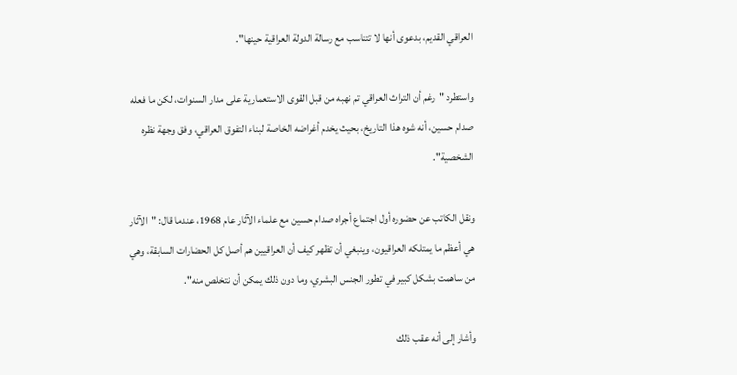العراقي القديم، بدعوى أنها لا تتناسب مع رسالة الدولة العراقية حينها".

واستطرد "رغم أن التراث العراقي تم نهبه من قبل القوى الاستعمارية على مدار السنوات، لكن ما فعله صدام حسين، أنه شوه هذا التاريخ، بحيث يخدم أغراضه الخاصة لبناء التفوق العراقي، وفق وجهة نظره الشخصية".

ونقل الكاتب عن حضوره أول اجتماع أجراه صدام حسين مع علماء الآثار عام 1968، عندما قال: "الآثار هي أعظم ما يمتلكه العراقيون، وينبغي أن تظهر كيف أن العراقيين هم أصل كل الحضارات السابقة، وهي من ساهمت بشكل كبير في تطور الجنس البشري، وما دون ذلك يمكن أن نتخلص منه".

وأشار إلى أنه عقب ذلك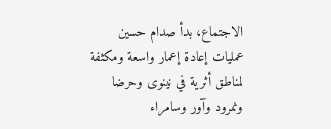الاجتماع، بدأ صدام حسين عمليات إعادة إعمار واسعة ومكثفة لمناطق أثرية في نينوى وحرضا ونمرود وآور وسامراء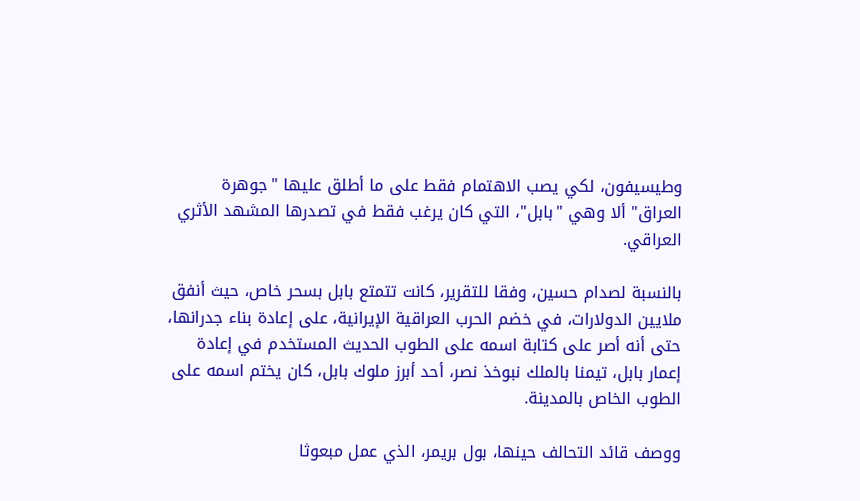وطيسيفون، لكي يصب الاهتمام فقط على ما أطلق عليها "جوهرة العراق" ألا وهي "بابل"، التي كان يرغب فقط في تصدرها المشهد الأثري العراقي.

بالنسبة لصدام حسين، وفقا للتقرير، كانت تتمتع بابل بسحر خاص، حيث أنفق ملايين الدولارات، في خضم الحرب العراقية الإيرانية، على إعادة بناء جدرانها، حتى أنه أصر على كتابة اسمه على الطوب الحديث المستخدم في إعادة إعمار بابل، تيمنا بالملك نبوخذ نصر، أحد أبرز ملوك بابل، كان يختم اسمه على الطوب الخاص بالمدينة.

ووصف قائد التحالف حينها، بول بريمر، الذي عمل مبعوثا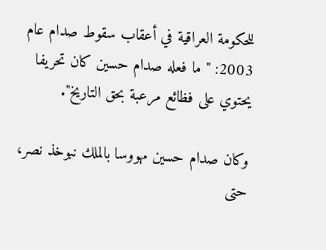للحكومة العراقية في أعقاب سقوط صدام عام 2003: "ما فعله صدام حسين كان تحريفا يحتوي على فظائع مرعبة بحق التاريخ".

وكان صدام حسين مهووسا بالملك نبوخذ نصر، حتى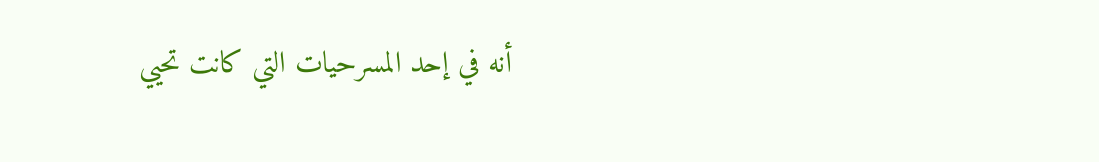أنه في إحد المسرحيات التي كانت تحيي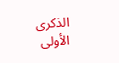الذكرى الأولى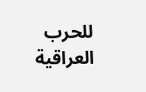للحرب العراقية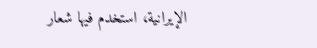الإيرانية، استخدم فيها شعار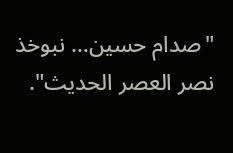"صدام حسين… نبوخذ نصر العصر الحديث".